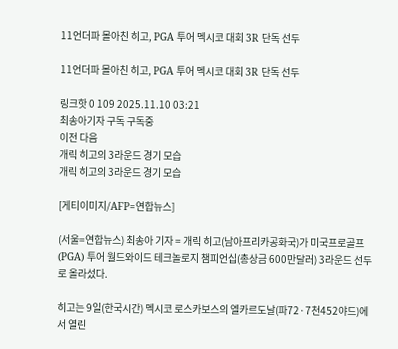11언더파 몰아친 히고, PGA 투어 멕시코 대회 3R 단독 선두

11언더파 몰아친 히고, PGA 투어 멕시코 대회 3R 단독 선두

링크핫 0 109 2025.11.10 03:21
최송아기자 구독 구독중
이전 다음
개릭 히고의 3라운드 경기 모습
개릭 히고의 3라운드 경기 모습

[게티이미지/AFP=연합뉴스]

(서울=연합뉴스) 최송아 기자 = 개릭 히고(남아프리카공화국)가 미국프로골프(PGA) 투어 월드와이드 테크놀로지 챔피언십(총상금 600만달러) 3라운드 선두로 올라섰다.

히고는 9일(한국시간) 멕시코 로스카보스의 엘카르도날(파72·7천452야드)에서 열린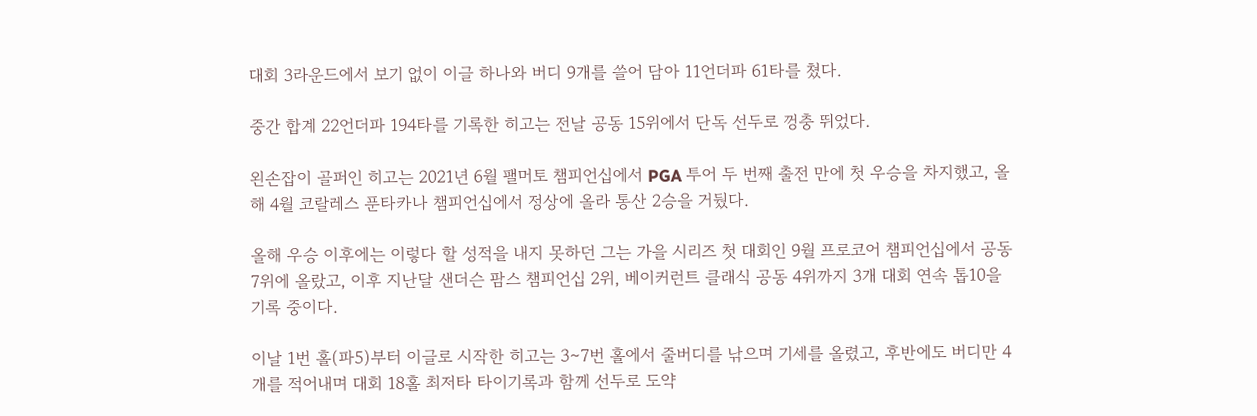대회 3라운드에서 보기 없이 이글 하나와 버디 9개를 쓸어 담아 11언더파 61타를 쳤다.

중간 합계 22언더파 194타를 기록한 히고는 전날 공동 15위에서 단독 선두로 껑충 뛰었다.

왼손잡이 골퍼인 히고는 2021년 6월 팰머토 챔피언십에서 PGA 투어 두 번째 출전 만에 첫 우승을 차지했고, 올해 4월 코랄레스 푼타카나 챔피언십에서 정상에 올라 통산 2승을 거뒀다.

올해 우승 이후에는 이렇다 할 성적을 내지 못하던 그는 가을 시리즈 첫 대회인 9월 프로코어 챔피언십에서 공동 7위에 올랐고, 이후 지난달 샌더슨 팜스 챔피언십 2위, 베이커런트 클래식 공동 4위까지 3개 대회 연속 톱10을 기록 중이다.

이날 1번 홀(파5)부터 이글로 시작한 히고는 3∼7번 홀에서 줄버디를 낚으며 기세를 올렸고, 후반에도 버디만 4개를 적어내며 대회 18홀 최저타 타이기록과 함께 선두로 도약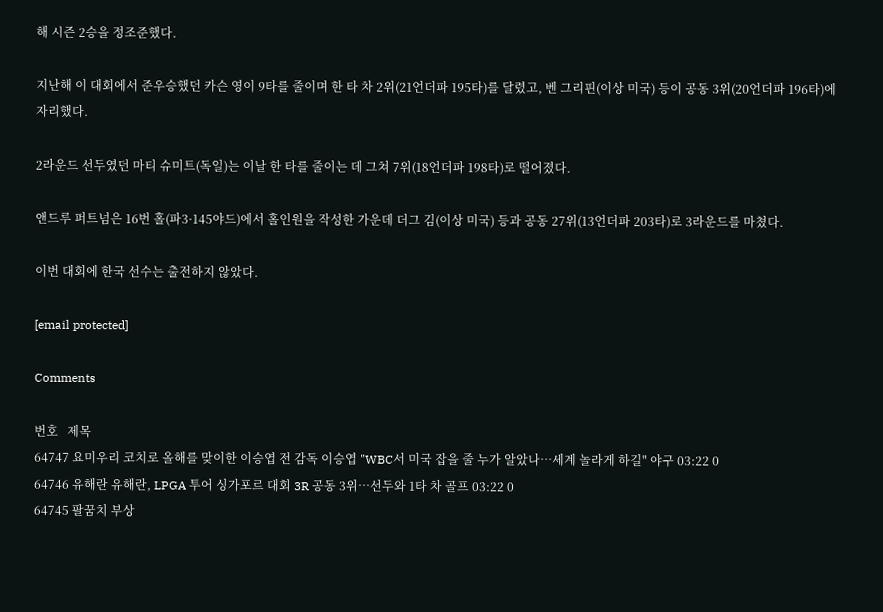해 시즌 2승을 정조준했다.

지난해 이 대회에서 준우승했던 카슨 영이 9타를 줄이며 한 타 차 2위(21언더파 195타)를 달렸고, 벤 그리핀(이상 미국) 등이 공동 3위(20언더파 196타)에 자리했다.

2라운드 선두였던 마티 슈미트(독일)는 이날 한 타를 줄이는 데 그쳐 7위(18언더파 198타)로 떨어졌다.

앤드루 퍼트넘은 16번 홀(파3·145야드)에서 홀인원을 작성한 가운데 더그 김(이상 미국) 등과 공동 27위(13언더파 203타)로 3라운드를 마쳤다.

이번 대회에 한국 선수는 출전하지 않았다.

[email protected]

Comments

번호   제목
64747 요미우리 코치로 올해를 맞이한 이승엽 전 감독 이승엽 "WBC서 미국 잡을 줄 누가 알았나…세계 놀라게 하길" 야구 03:22 0
64746 유해란 유해란, LPGA 투어 싱가포르 대회 3R 공동 3위…선두와 1타 차 골프 03:22 0
64745 팔꿈치 부상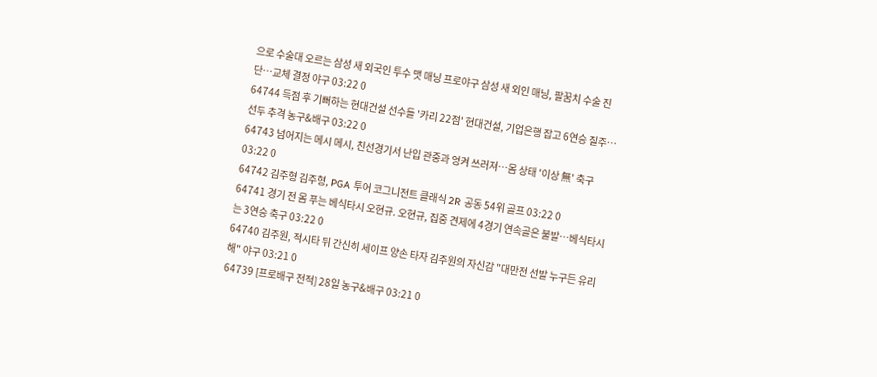으로 수술대 오르는 삼성 새 외국인 투수 맷 매닝 프로야구 삼성 새 외인 매닝, 팔꿈치 수술 진단…교체 결정 야구 03:22 0
64744 득점 후 기뻐하는 현대건설 선수들 '카리 22점' 현대건설, 기업은행 잡고 6연승 질주…선두 추격 농구&배구 03:22 0
64743 넘어지는 메시 메시, 친선경기서 난입 관중과 엉켜 쓰러져…몸 상태 '이상 無' 축구 03:22 0
64742 김주형 김주형, PGA 투어 코그니전트 클래식 2R 공동 54위 골프 03:22 0
64741 경기 전 몸 푸는 베식타시 오현규. 오현규, 집중 견제에 4경기 연속골은 불발…베식타시는 3연승 축구 03:22 0
64740 김주원, 적시타 뒤 간신히 세이프 양손 타자 김주원의 자신감 "대만전 선발 누구든 유리해" 야구 03:21 0
64739 [프로배구 전적] 28일 농구&배구 03:21 0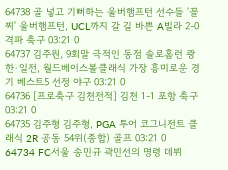64738 골 넣고 기뻐하는 울버햄프턴 선수들 '꼴찌' 울버햄프턴, UCL까지 갈 길 바쁜 A빌라 2-0 격파 축구 03:21 0
64737 김주원, 9회말 극적인 동점 솔로홈런 쾅 한·일전, 월드베이스볼클래식 가장 흥미로운 경기 베스트5 선정 야구 03:21 0
64736 [프로축구 김천전적] 김천 1-1 포항 축구 03:21 0
64735 김주형 김주형, PGA 투어 코그니전트 클래식 2R 공동 54위(종합) 골프 03:21 0
64734 FC서울 송민규 곽민선의 명령 데뷔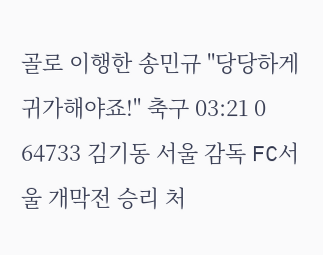골로 이행한 송민규 "당당하게 귀가해야죠!" 축구 03:21 0
64733 김기동 서울 감독 FC서울 개막전 승리 처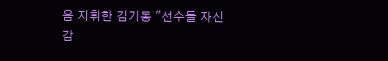음 지휘한 김기동 "선수들 자신감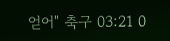얻어" 축구 03:21 0